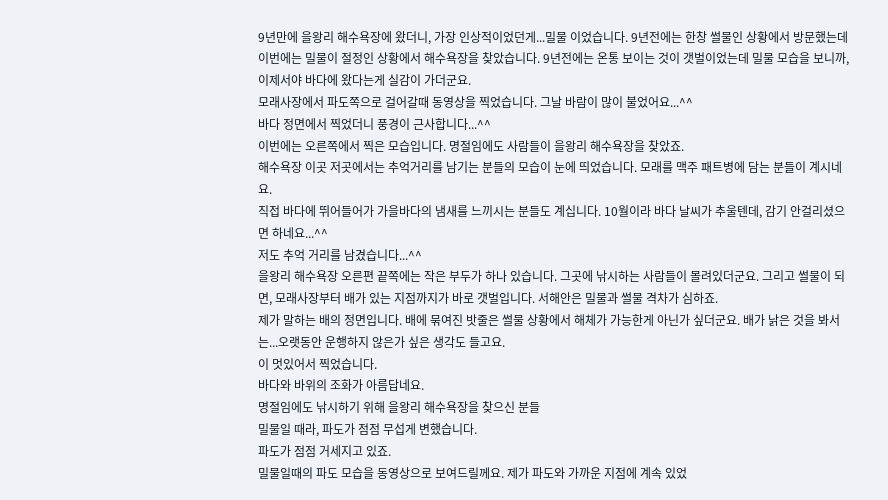9년만에 을왕리 해수욕장에 왔더니, 가장 인상적이었던게...밀물 이었습니다. 9년전에는 한창 썰물인 상황에서 방문했는데 이번에는 밀물이 절정인 상황에서 해수욕장을 찾았습니다. 9년전에는 온통 보이는 것이 갯벌이었는데 밀물 모습을 보니까, 이제서야 바다에 왔다는게 실감이 가더군요.
모래사장에서 파도쪽으로 걸어갈때 동영상을 찍었습니다. 그날 바람이 많이 불었어요...^^
바다 정면에서 찍었더니 풍경이 근사합니다...^^
이번에는 오른쪽에서 찍은 모습입니다. 명절임에도 사람들이 을왕리 해수욕장을 찾았죠.
해수욕장 이곳 저곳에서는 추억거리를 남기는 분들의 모습이 눈에 띄었습니다. 모래를 맥주 패트병에 담는 분들이 계시네요.
직접 바다에 뛰어들어가 가을바다의 냄새를 느끼시는 분들도 계십니다. 10월이라 바다 날씨가 추울텐데, 감기 안걸리셨으면 하네요...^^
저도 추억 거리를 남겼습니다...^^
을왕리 해수욕장 오른편 끝쪽에는 작은 부두가 하나 있습니다. 그곳에 낚시하는 사람들이 몰려있더군요. 그리고 썰물이 되면, 모래사장부터 배가 있는 지점까지가 바로 갯벌입니다. 서해안은 밀물과 썰물 격차가 심하죠.
제가 말하는 배의 정면입니다. 배에 묶여진 밧줄은 썰물 상황에서 해체가 가능한게 아닌가 싶더군요. 배가 낡은 것을 봐서는...오랫동안 운행하지 않은가 싶은 생각도 들고요.
이 멋있어서 찍었습니다.
바다와 바위의 조화가 아름답네요.
명절임에도 낚시하기 위해 을왕리 해수욕장을 찾으신 분들
밀물일 때라, 파도가 점점 무섭게 변했습니다.
파도가 점점 거세지고 있죠.
밀물일때의 파도 모습을 동영상으로 보여드릴께요. 제가 파도와 가까운 지점에 계속 있었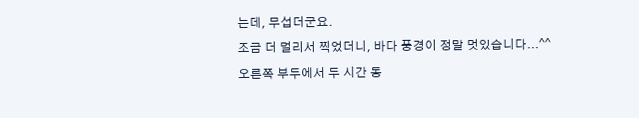는데, 무섭더군요.
조금 더 멀리서 찍었더니, 바다 풍경이 정말 멋있습니다...^^
오른쪽 부두에서 두 시간 동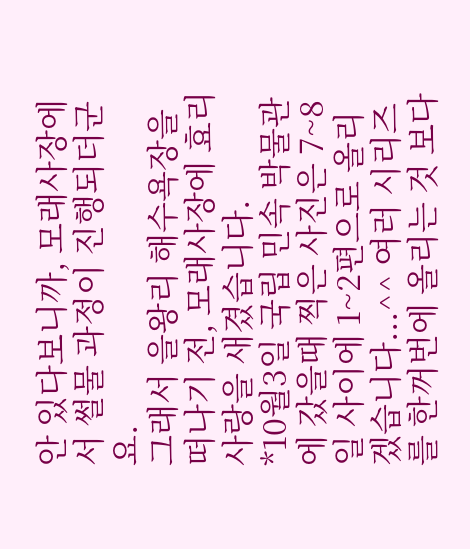안 있다보니까, 모래사장에서 썰물 과정이 진행되더군요.
그래서 을왕리 해수욕장을 떠나기 전, 모래사장에 효리사랑을 새겼습니다.
*10월3일 국립 민속 박물관에 갔을때 찍은 사진은 7~8일 사이에 1~2편으로 올리겠습니다...^^ 여러 시리즈를 한꺼번에 올리는 것 보다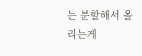는 분할해서 올리는게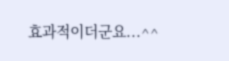효과적이더군요...^^